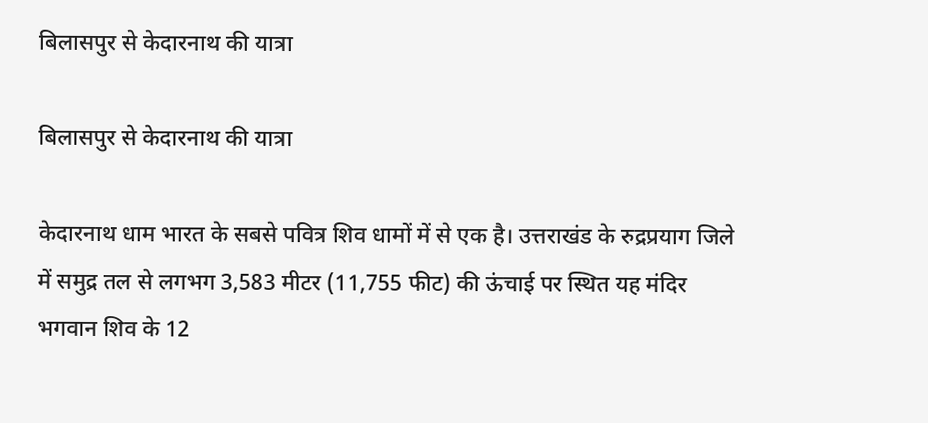बिलासपुर से केदारनाथ की यात्रा

बिलासपुर से केदारनाथ की यात्रा

केदारनाथ धाम भारत के सबसे पवित्र शिव धामों में से एक है। उत्तराखंड के रुद्रप्रयाग जिले में समुद्र तल से लगभग 3,583 मीटर (11,755 फीट) की ऊंचाई पर स्थित यह मंदिर भगवान शिव के 12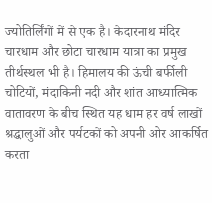ज्योतिर्लिंगों में से एक है। केदारनाथ मंदिर चारधाम और छोटा चारधाम यात्रा का प्रमुख तीर्थस्थल भी है। हिमालय की ऊंची बर्फीली चोटियों, मंदाकिनी नदी और शांत आध्यात्मिक वातावरण के बीच स्थित यह धाम हर वर्ष लाखों श्रद्धालुओं और पर्यटकों को अपनी ओर आकर्षित करता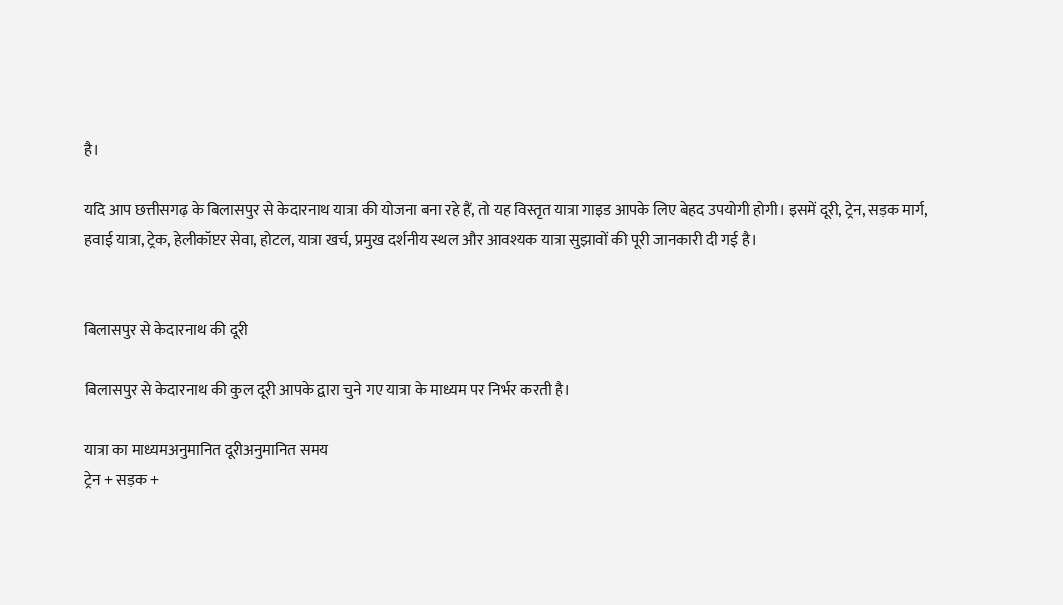है।

यदि आप छत्तीसगढ़ के बिलासपुर से केदारनाथ यात्रा की योजना बना रहे हैं, तो यह विस्तृत यात्रा गाइड आपके लिए बेहद उपयोगी होगी। इसमें दूरी, ट्रेन, सड़क मार्ग, हवाई यात्रा, ट्रेक, हेलीकॉप्टर सेवा, होटल, यात्रा खर्च, प्रमुख दर्शनीय स्थल और आवश्यक यात्रा सुझावों की पूरी जानकारी दी गई है।


बिलासपुर से केदारनाथ की दूरी

बिलासपुर से केदारनाथ की कुल दूरी आपके द्वारा चुने गए यात्रा के माध्यम पर निर्भर करती है।

यात्रा का माध्यमअनुमानित दूरीअनुमानित समय
ट्रेन + सड़क +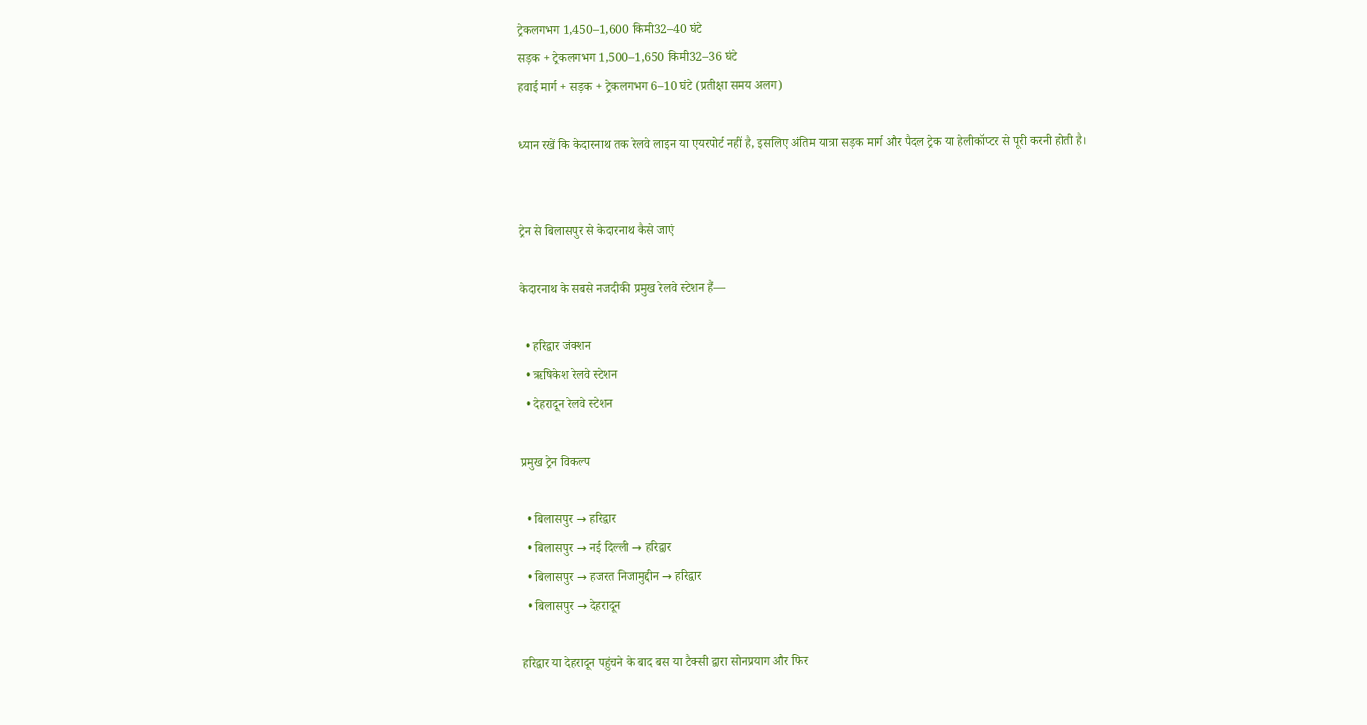ट्रेकलगभग 1,450–1,600 किमी32–40 घंटे
सड़क + ट्रेकलगभग 1,500–1,650 किमी32–36 घंटे
हवाई मार्ग + सड़क + ट्रेकलगभग 6–10 घंटे (प्रतीक्षा समय अलग)

ध्यान रखें कि केदारनाथ तक रेलवे लाइन या एयरपोर्ट नहीं है, इसलिए अंतिम यात्रा सड़क मार्ग और पैदल ट्रेक या हेलीकॉप्टर से पूरी करनी होती है।


ट्रेन से बिलासपुर से केदारनाथ कैसे जाएं

केदारनाथ के सबसे नजदीकी प्रमुख रेलवे स्टेशन हैं—

  • हरिद्वार जंक्शन
  • ऋषिकेश रेलवे स्टेशन
  • देहरादून रेलवे स्टेशन

प्रमुख ट्रेन विकल्प

  • बिलासपुर → हरिद्वार
  • बिलासपुर → नई दिल्ली → हरिद्वार
  • बिलासपुर → हजरत निजामुद्दीन → हरिद्वार
  • बिलासपुर → देहरादून

हरिद्वार या देहरादून पहुंचने के बाद बस या टैक्सी द्वारा सोनप्रयाग और फिर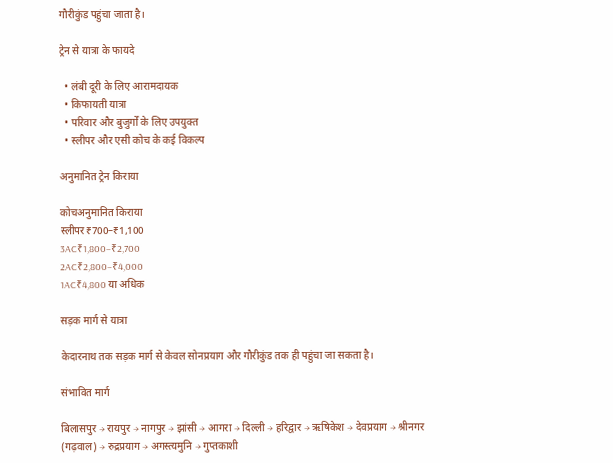गौरीकुंड पहुंचा जाता है।

ट्रेन से यात्रा के फायदे

  • लंबी दूरी के लिए आरामदायक
  • किफायती यात्रा
  • परिवार और बुजुर्गों के लिए उपयुक्त
  • स्लीपर और एसी कोच के कई विकल्प

अनुमानित ट्रेन किराया

कोचअनुमानित किराया
स्लीपर₹700–₹1,100
3AC₹1,800–₹2,700
2AC₹2,800–₹4,000
1AC₹4,800 या अधिक

सड़क मार्ग से यात्रा

केदारनाथ तक सड़क मार्ग से केवल सोनप्रयाग और गौरीकुंड तक ही पहुंचा जा सकता है।

संभावित मार्ग

बिलासपुर → रायपुर → नागपुर → झांसी → आगरा → दिल्ली → हरिद्वार → ऋषिकेश → देवप्रयाग → श्रीनगर (गढ़वाल) → रुद्रप्रयाग → अगस्त्यमुनि → गुप्तकाशी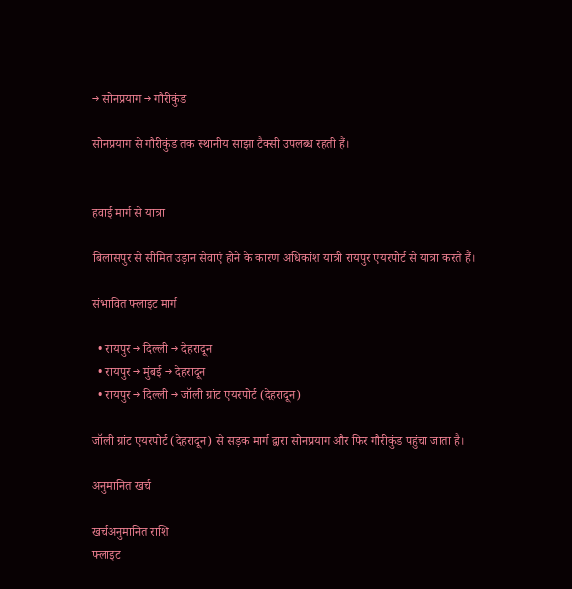→ सोनप्रयाग → गौरीकुंड

सोनप्रयाग से गौरीकुंड तक स्थानीय साझा टैक्सी उपलब्ध रहती हैं।


हवाई मार्ग से यात्रा

बिलासपुर से सीमित उड़ान सेवाएं होने के कारण अधिकांश यात्री रायपुर एयरपोर्ट से यात्रा करते हैं।

संभावित फ्लाइट मार्ग

  • रायपुर → दिल्ली → देहरादून
  • रायपुर → मुंबई → देहरादून
  • रायपुर → दिल्ली → जॉली ग्रांट एयरपोर्ट (देहरादून)

जॉली ग्रांट एयरपोर्ट (देहरादून) से सड़क मार्ग द्वारा सोनप्रयाग और फिर गौरीकुंड पहुंचा जाता है।

अनुमानित खर्च

खर्चअनुमानित राशि
फ्लाइट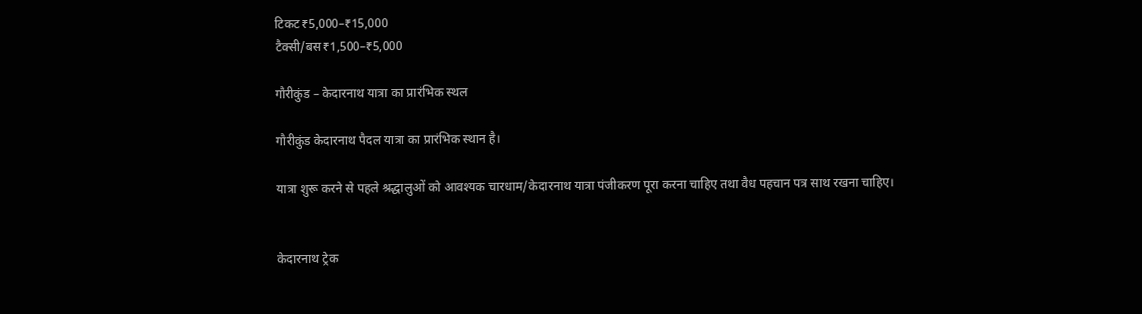टिकट₹5,000–₹15,000
टैक्सी/बस₹1,500–₹5,000

गौरीकुंड – केदारनाथ यात्रा का प्रारंभिक स्थल

गौरीकुंड केदारनाथ पैदल यात्रा का प्रारंभिक स्थान है।

यात्रा शुरू करने से पहले श्रद्धालुओं को आवश्यक चारधाम/केदारनाथ यात्रा पंजीकरण पूरा करना चाहिए तथा वैध पहचान पत्र साथ रखना चाहिए।


केदारनाथ ट्रेक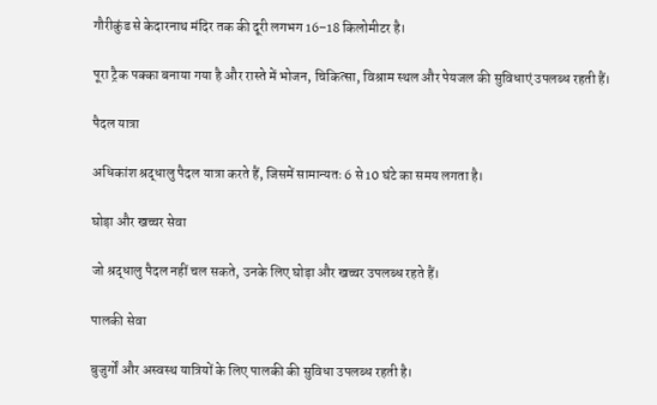गौरीकुंड से केदारनाथ मंदिर तक की दूरी लगभग 16–18 किलोमीटर है।

पूरा ट्रैक पक्का बनाया गया है और रास्ते में भोजन, चिकित्सा, विश्राम स्थल और पेयजल की सुविधाएं उपलब्ध रहती हैं।

पैदल यात्रा

अधिकांश श्रद्धालु पैदल यात्रा करते हैं, जिसमें सामान्यतः 6 से 10 घंटे का समय लगता है।

घोड़ा और खच्चर सेवा

जो श्रद्धालु पैदल नहीं चल सकते, उनके लिए घोड़ा और खच्चर उपलब्ध रहते हैं।

पालकी सेवा

बुजुर्गों और अस्वस्थ यात्रियों के लिए पालकी की सुविधा उपलब्ध रहती है।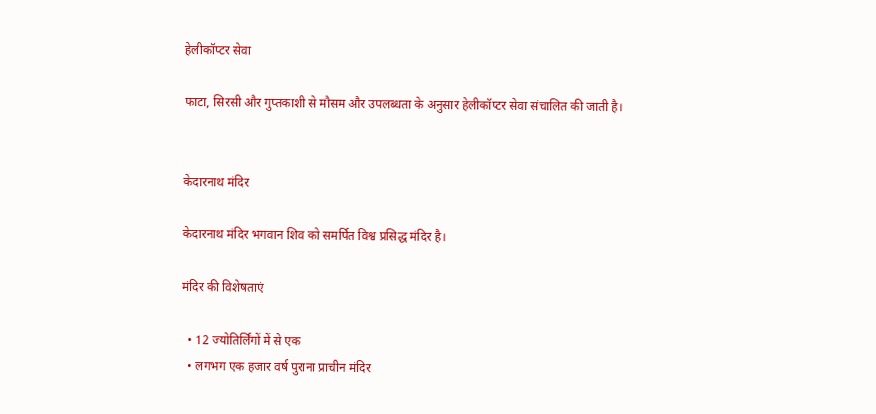हेलीकॉप्टर सेवा

फाटा, सिरसी और गुप्तकाशी से मौसम और उपलब्धता के अनुसार हेलीकॉप्टर सेवा संचालित की जाती है।


केदारनाथ मंदिर

केदारनाथ मंदिर भगवान शिव को समर्पित विश्व प्रसिद्ध मंदिर है।

मंदिर की विशेषताएं

  • 12 ज्योतिर्लिंगों में से एक
  • लगभग एक हजार वर्ष पुराना प्राचीन मंदिर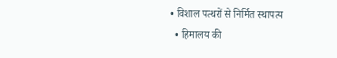• विशाल पत्थरों से निर्मित स्थापत्य
  • हिमालय की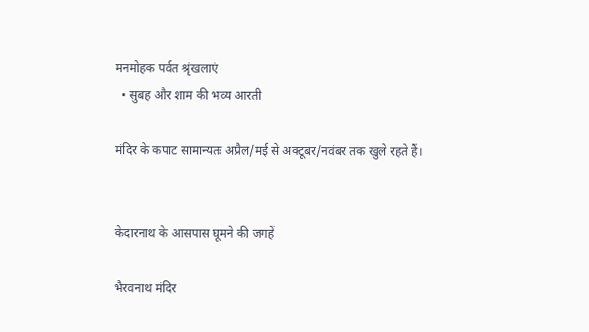मनमोहक पर्वत श्रृंखलाएं
  • सुबह और शाम की भव्य आरती

मंदिर के कपाट सामान्यतः अप्रैल/मई से अक्टूबर/नवंबर तक खुले रहते हैं।


केदारनाथ के आसपास घूमने की जगहें

भैरवनाथ मंदिर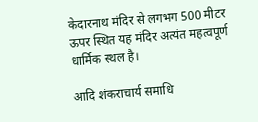केदारनाथ मंदिर से लगभग 500 मीटर ऊपर स्थित यह मंदिर अत्यंत महत्वपूर्ण धार्मिक स्थल है।

आदि शंकराचार्य समाधि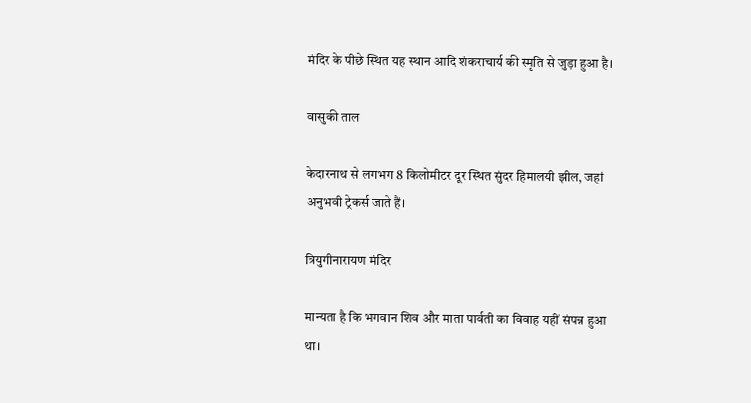मंदिर के पीछे स्थित यह स्थान आदि शंकराचार्य की स्मृति से जुड़ा हुआ है।

वासुकी ताल

केदारनाथ से लगभग 8 किलोमीटर दूर स्थित सुंदर हिमालयी झील, जहां अनुभवी ट्रेकर्स जाते हैं।

त्रियुगीनारायण मंदिर

मान्यता है कि भगवान शिव और माता पार्वती का विवाह यहीं संपन्न हुआ था।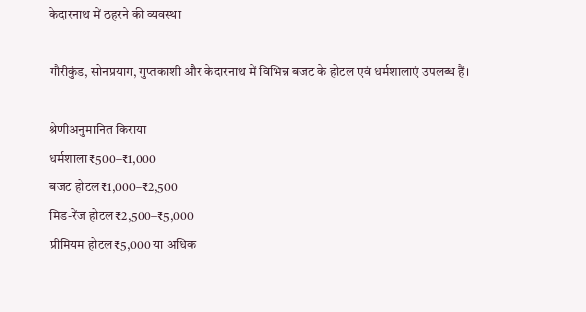केदारनाथ में ठहरने की व्यवस्था

गौरीकुंड, सोनप्रयाग, गुप्तकाशी और केदारनाथ में विभिन्न बजट के होटल एवं धर्मशालाएं उपलब्ध हैं।

श्रेणीअनुमानित किराया
धर्मशाला₹500–₹1,000
बजट होटल₹1,000–₹2,500
मिड-रेंज होटल₹2,500–₹5,000
प्रीमियम होटल₹5,000 या अधिक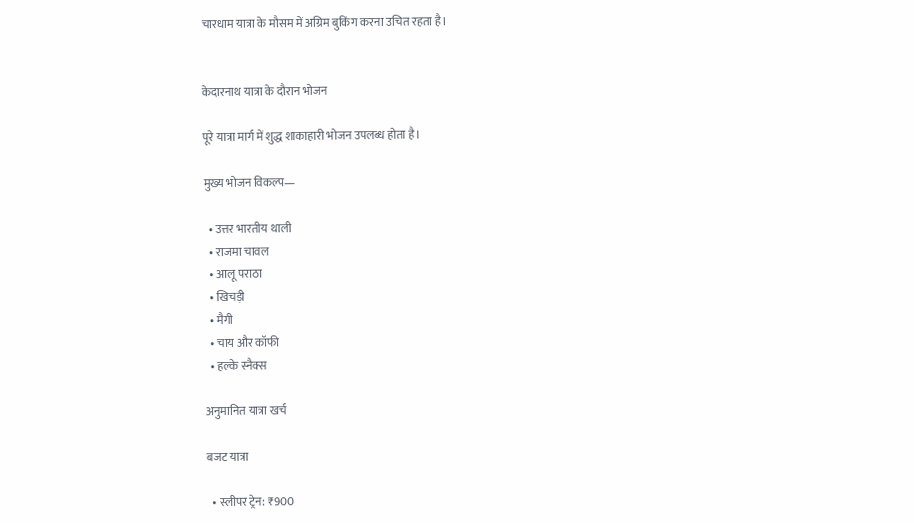चारधाम यात्रा के मौसम में अग्रिम बुकिंग करना उचित रहता है।


केदारनाथ यात्रा के दौरान भोजन

पूरे यात्रा मार्ग में शुद्ध शाकाहारी भोजन उपलब्ध होता है।

मुख्य भोजन विकल्प—

  • उत्तर भारतीय थाली
  • राजमा चावल
  • आलू पराठा
  • खिचड़ी
  • मैगी
  • चाय और कॉफी
  • हल्के स्नैक्स

अनुमानित यात्रा खर्च

बजट यात्रा

  • स्लीपर ट्रेन: ₹900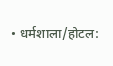• धर्मशाला/होटल: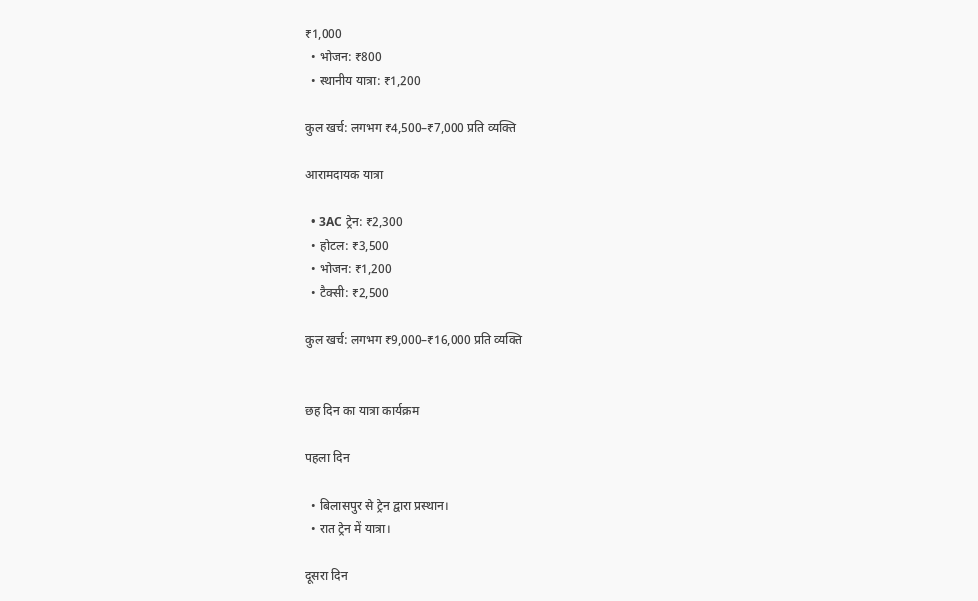₹1,000
  • भोजन: ₹800
  • स्थानीय यात्रा: ₹1,200

कुल खर्च: लगभग ₹4,500–₹7,000 प्रति व्यक्ति

आरामदायक यात्रा

  • 3AC ट्रेन: ₹2,300
  • होटल: ₹3,500
  • भोजन: ₹1,200
  • टैक्सी: ₹2,500

कुल खर्च: लगभग ₹9,000–₹16,000 प्रति व्यक्ति


छह दिन का यात्रा कार्यक्रम

पहला दिन

  • बिलासपुर से ट्रेन द्वारा प्रस्थान।
  • रात ट्रेन में यात्रा।

दूसरा दिन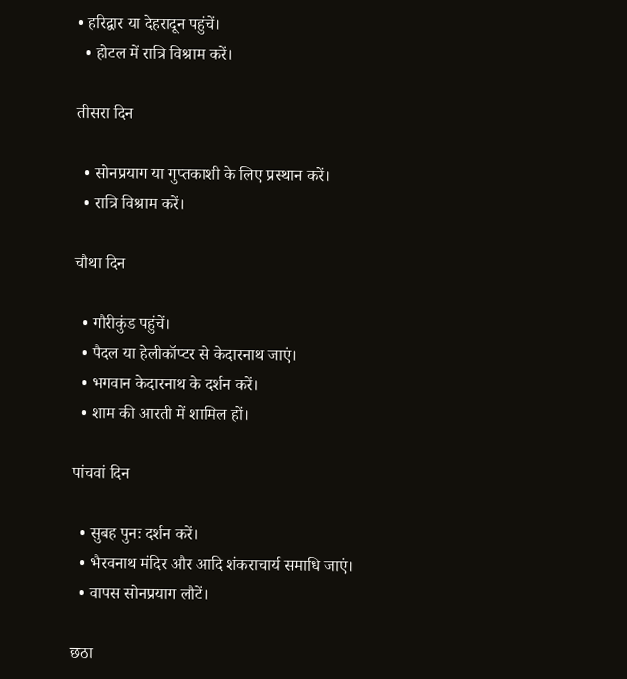• हरिद्वार या देहरादून पहुंचें।
  • होटल में रात्रि विश्राम करें।

तीसरा दिन

  • सोनप्रयाग या गुप्तकाशी के लिए प्रस्थान करें।
  • रात्रि विश्राम करें।

चौथा दिन

  • गौरीकुंड पहुंचें।
  • पैदल या हेलीकॉप्टर से केदारनाथ जाएं।
  • भगवान केदारनाथ के दर्शन करें।
  • शाम की आरती में शामिल हों।

पांचवां दिन

  • सुबह पुनः दर्शन करें।
  • भैरवनाथ मंदिर और आदि शंकराचार्य समाधि जाएं।
  • वापस सोनप्रयाग लौटें।

छठा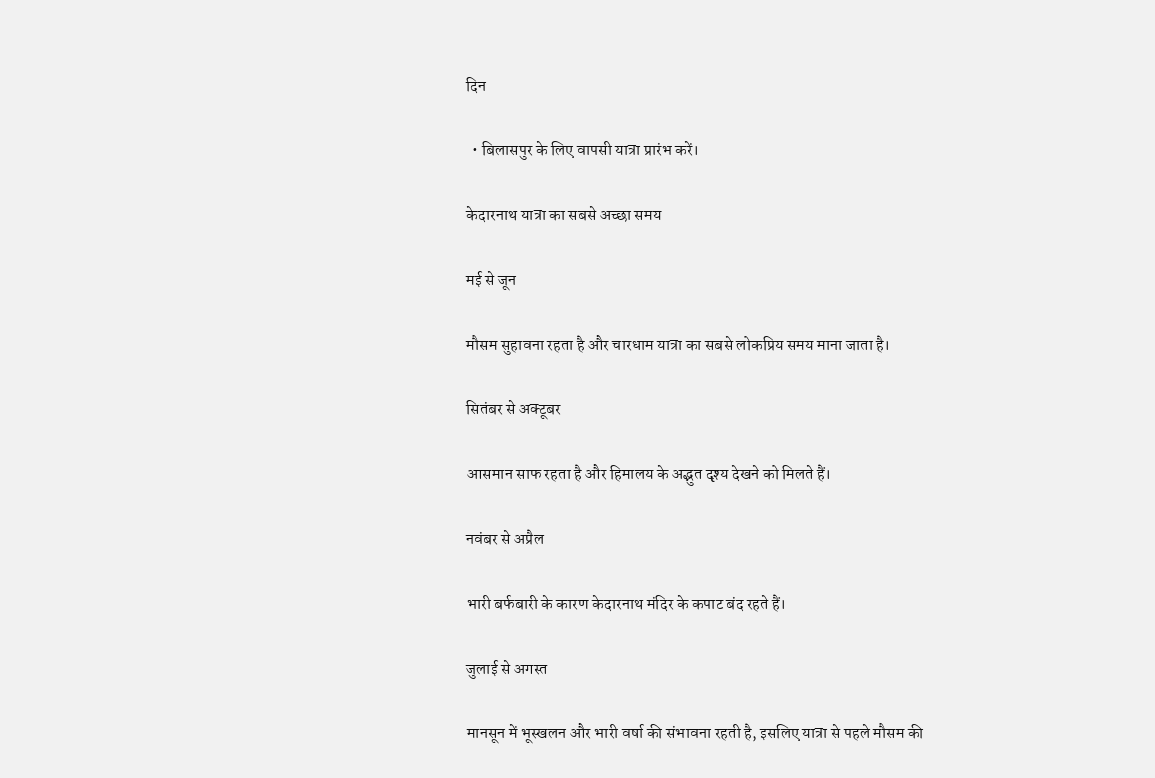दिन

  • बिलासपुर के लिए वापसी यात्रा प्रारंभ करें।

केदारनाथ यात्रा का सबसे अच्छा समय

मई से जून

मौसम सुहावना रहता है और चारधाम यात्रा का सबसे लोकप्रिय समय माना जाता है।

सितंबर से अक्टूबर

आसमान साफ रहता है और हिमालय के अद्भुत दृश्य देखने को मिलते हैं।

नवंबर से अप्रैल

भारी बर्फबारी के कारण केदारनाथ मंदिर के कपाट बंद रहते हैं।

जुलाई से अगस्त

मानसून में भूस्खलन और भारी वर्षा की संभावना रहती है, इसलिए यात्रा से पहले मौसम की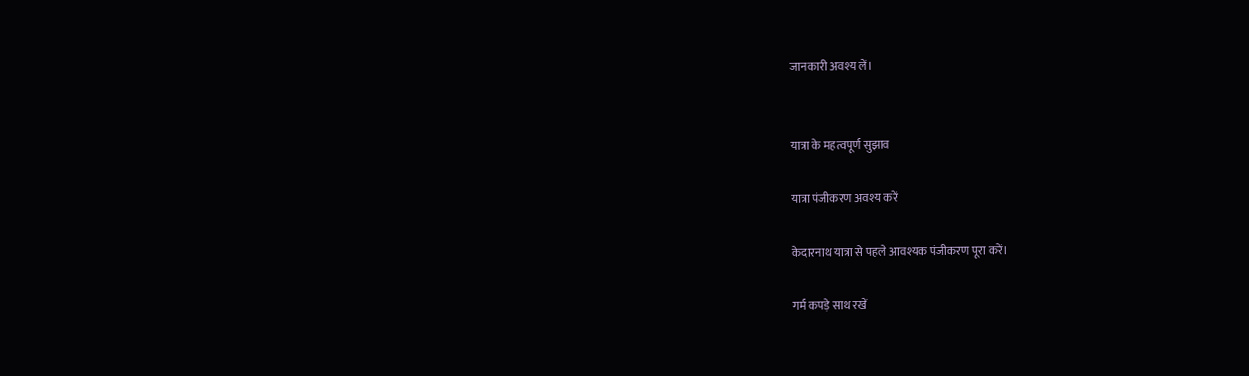जानकारी अवश्य लें।


यात्रा के महत्वपूर्ण सुझाव

यात्रा पंजीकरण अवश्य करें

केदारनाथ यात्रा से पहले आवश्यक पंजीकरण पूरा करें।

गर्म कपड़े साथ रखें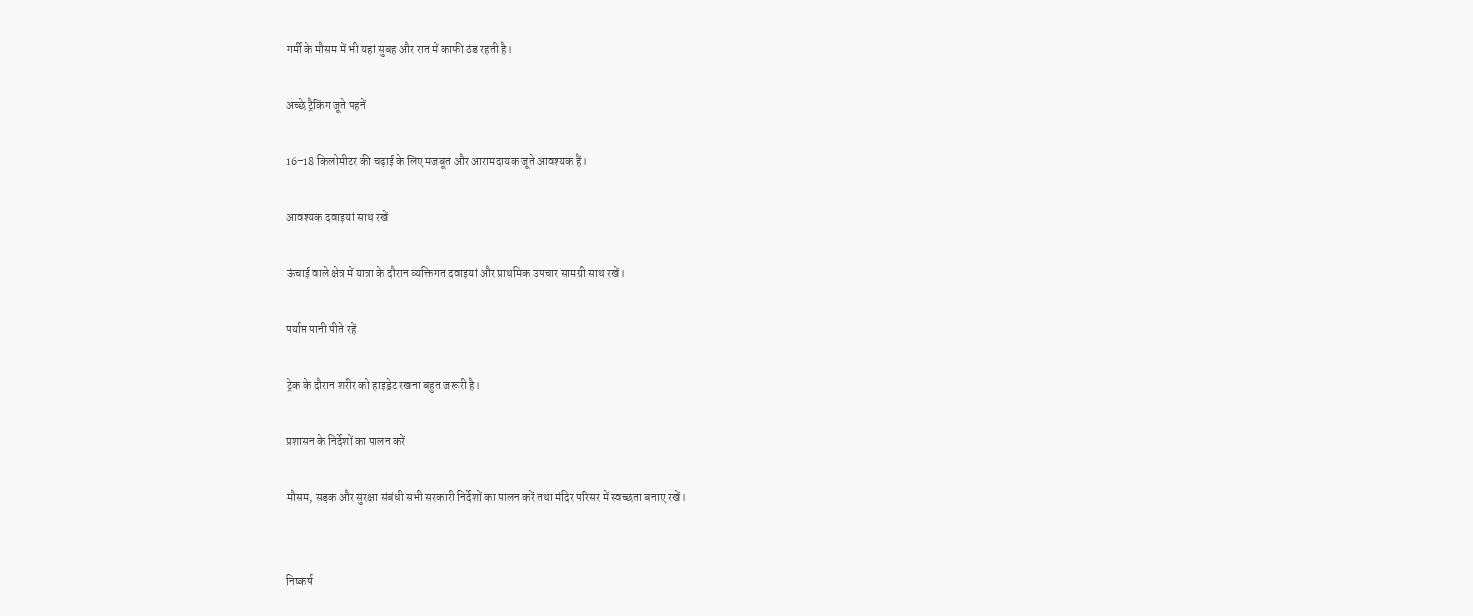गर्मी के मौसम में भी यहां सुबह और रात में काफी ठंड रहती है।

अच्छे ट्रैकिंग जूते पहनें

16–18 किलोमीटर की चढ़ाई के लिए मजबूत और आरामदायक जूते आवश्यक हैं।

आवश्यक दवाइयां साथ रखें

ऊंचाई वाले क्षेत्र में यात्रा के दौरान व्यक्तिगत दवाइयां और प्राथमिक उपचार सामग्री साथ रखें।

पर्याप्त पानी पीते रहें

ट्रेक के दौरान शरीर को हाइड्रेट रखना बहुत जरूरी है।

प्रशासन के निर्देशों का पालन करें

मौसम, सड़क और सुरक्षा संबंधी सभी सरकारी निर्देशों का पालन करें तथा मंदिर परिसर में स्वच्छता बनाए रखें।


निष्कर्ष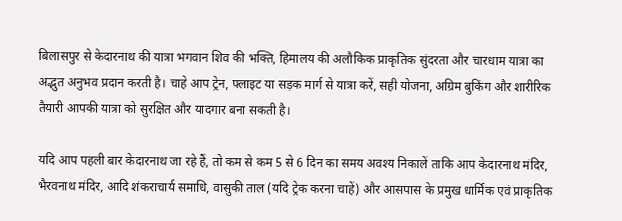बिलासपुर से केदारनाथ की यात्रा भगवान शिव की भक्ति, हिमालय की अलौकिक प्राकृतिक सुंदरता और चारधाम यात्रा का अद्भुत अनुभव प्रदान करती है। चाहे आप ट्रेन, फ्लाइट या सड़क मार्ग से यात्रा करें, सही योजना, अग्रिम बुकिंग और शारीरिक तैयारी आपकी यात्रा को सुरक्षित और यादगार बना सकती है।

यदि आप पहली बार केदारनाथ जा रहे हैं, तो कम से कम 5 से 6 दिन का समय अवश्य निकालें ताकि आप केदारनाथ मंदिर, भैरवनाथ मंदिर, आदि शंकराचार्य समाधि, वासुकी ताल (यदि ट्रेक करना चाहें) और आसपास के प्रमुख धार्मिक एवं प्राकृतिक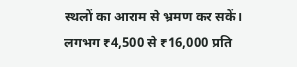स्थलों का आराम से भ्रमण कर सकें। लगभग ₹4,500 से ₹16,000 प्रति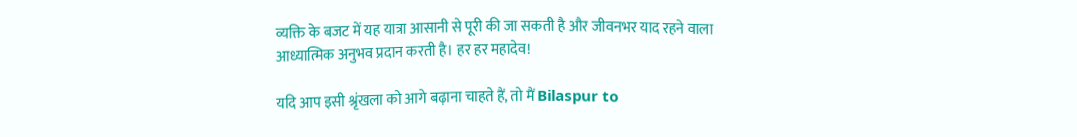व्यक्ति के बजट में यह यात्रा आसानी से पूरी की जा सकती है और जीवनभर याद रहने वाला आध्यात्मिक अनुभव प्रदान करती है। हर हर महादेव!

यदि आप इसी श्रृंखला को आगे बढ़ाना चाहते हैं, तो मैं Bilaspur to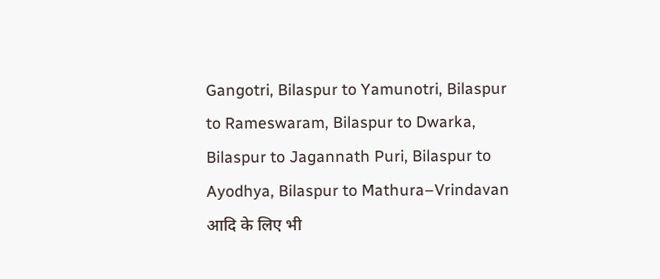Gangotri, Bilaspur to Yamunotri, Bilaspur to Rameswaram, Bilaspur to Dwarka, Bilaspur to Jagannath Puri, Bilaspur to Ayodhya, Bilaspur to Mathura–Vrindavan आदि के लिए भी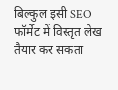बिल्कुल इसी SEO फॉर्मेट में विस्तृत लेख तैयार कर सकता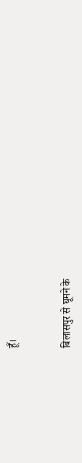हूँ।


बिलासपुर से घूमने के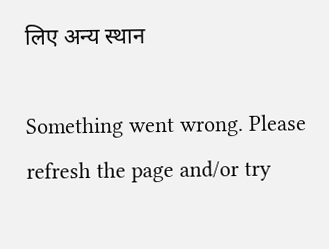लिए अन्य स्थान

Something went wrong. Please refresh the page and/or try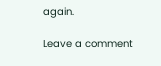again.

Leave a comment